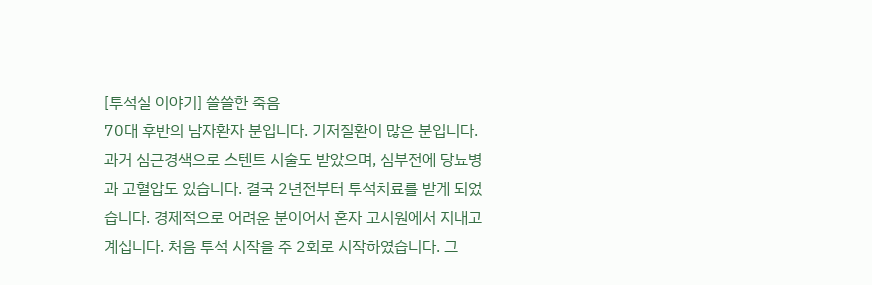[투석실 이야기] 쓸쓸한 죽음
70대 후반의 남자환자 분입니다. 기저질환이 많은 분입니다. 과거 심근경색으로 스텐트 시술도 받았으며, 심부전에 당뇨병과 고혈압도 있습니다. 결국 2년전부터 투석치료를 받게 되었습니다. 경제적으로 어려운 분이어서 혼자 고시원에서 지내고 계십니다. 처음 투석 시작을 주 2회로 시작하였습니다. 그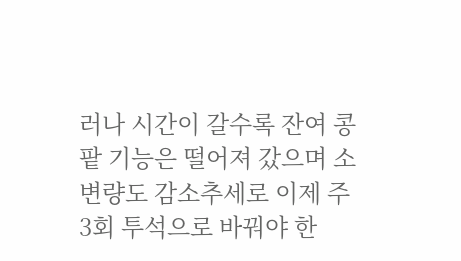러나 시간이 갈수록 잔여 콩팥 기능은 떨어져 갔으며 소변량도 감소추세로 이제 주 3회 투석으로 바꿔야 한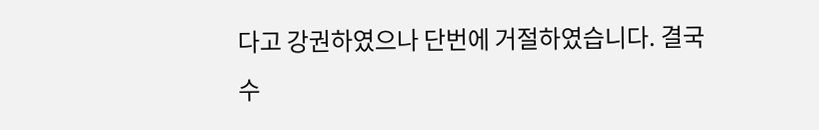다고 강권하였으나 단번에 거절하였습니다. 결국 수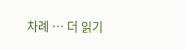차례 … 더 읽기